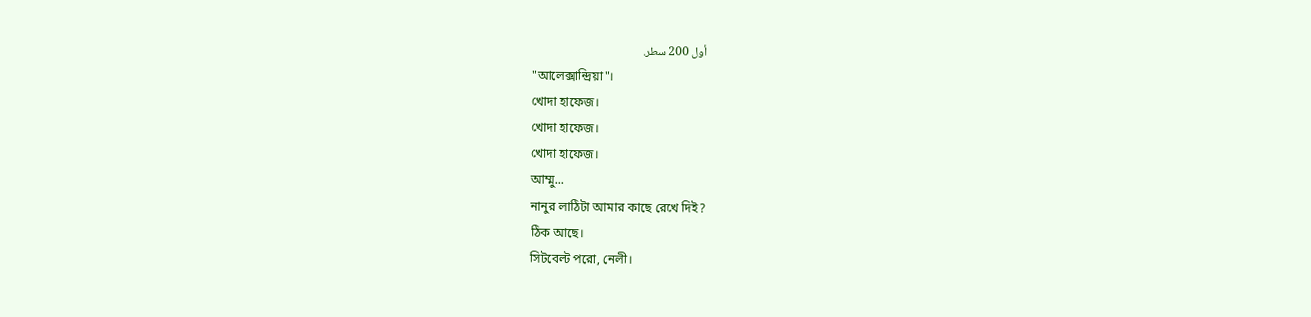أول 200 سطر.
"আলেক্সান্দ্রিয়া"।
খোদা হাফেজ।
খোদা হাফেজ।
খোদা হাফেজ।
আম্মু...
নানুর লাঠিটা আমার কাছে রেখে দিই?
ঠিক আছে।
সিটবেল্ট পরো, নেলী।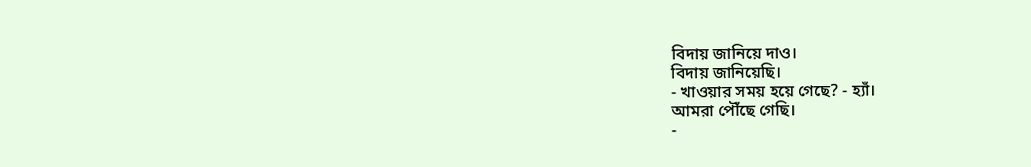বিদায় জানিয়ে দাও।
বিদায় জানিয়েছি।
- খাওয়ার সময় হয়ে গেছে? - হ্যাঁ।
আমরা পৌঁছে গেছি।
-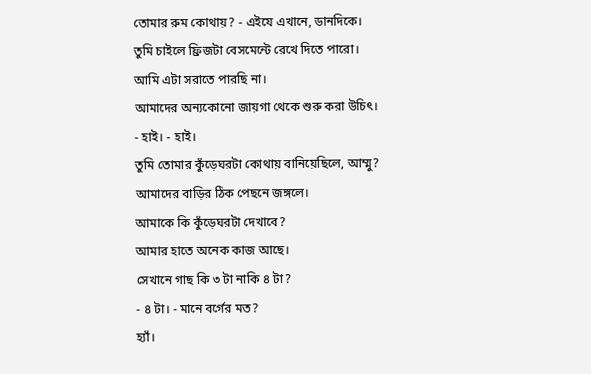তোমার রুম কোথায়? - এইযে এখানে, ডানদিকে।
তুমি চাইলে ফ্রিজটা বেসমেন্টে রেখে দিতে পারো।
আমি এটা সরাতে পারছি না।
আমাদের অন্যকোনো জায়গা থেকে শুরু করা উচিৎ।
- হাই। - হাই।
তুমি তোমার কুঁড়েঘরটা কোথায় বানিয়েছিলে, আম্মু?
আমাদের বাড়ির ঠিক পেছনে জঙ্গলে।
আমাকে কি কুঁড়েঘরটা দেখাবে?
আমার হাতে অনেক কাজ আছে।
সেখানে গাছ কি ৩ টা নাকি ৪ টা?
- ৪ টা। - মানে বর্গের মত?
হ্যাঁ।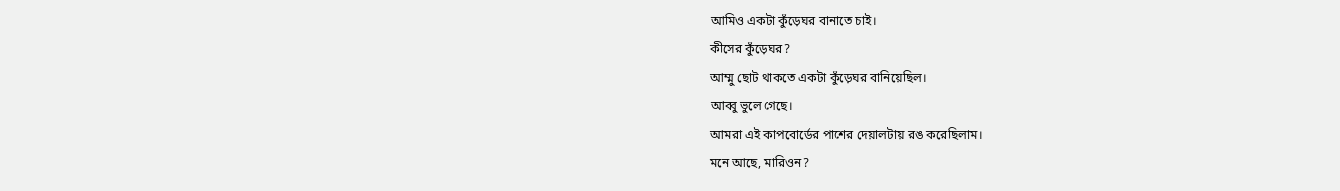আমিও একটা কুঁড়েঘর বানাতে চাই।
কীসের কুঁড়েঘর?
আম্মু ছোট থাকতে একটা কুঁড়েঘর বানিয়েছিল।
আব্বু ভুলে গেছে।
আমরা এই কাপবোর্ডের পাশের দেয়ালটায় রঙ করেছিলাম।
মনে আছে, মারিওন?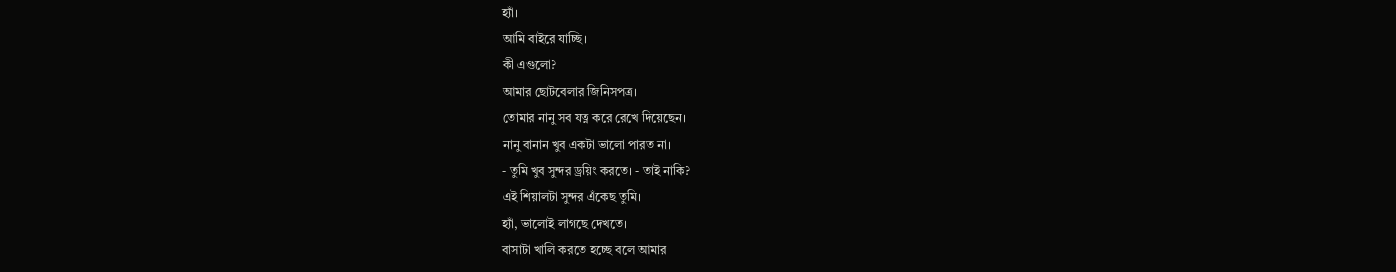হ্যাঁ।
আমি বাইরে যাচ্ছি।
কী এগুলো?
আমার ছোটবেলার জিনিসপত্র।
তোমার নানু সব যত্ন করে রেখে দিয়েছেন।
নানু বানান খুব একটা ভালো পারত না।
- তুমি খুব সুন্দর ড্রয়িং করতে। - তাই নাকি?
এই শিয়ালটা সুন্দর এঁকেছ তুমি।
হ্যাঁ, ভালোই লাগছে দেখতে।
বাসাটা খালি করতে হচ্ছে বলে আমার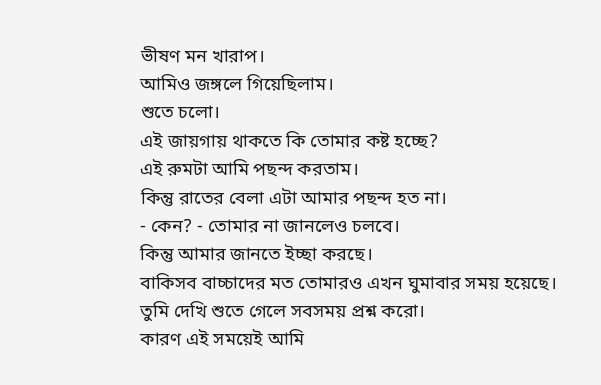ভীষণ মন খারাপ।
আমিও জঙ্গলে গিয়েছিলাম।
শুতে চলো।
এই জায়গায় থাকতে কি তোমার কষ্ট হচ্ছে?
এই রুমটা আমি পছন্দ করতাম।
কিন্তু রাতের বেলা এটা আমার পছন্দ হত না।
- কেন? - তোমার না জানলেও চলবে।
কিন্তু আমার জানতে ইচ্ছা করছে।
বাকিসব বাচ্চাদের মত তোমারও এখন ঘুমাবার সময় হয়েছে।
তুমি দেখি শুতে গেলে সবসময় প্রশ্ন করো।
কারণ এই সময়েই আমি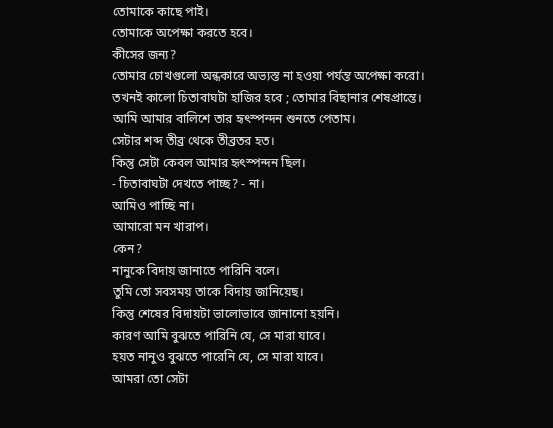তোমাকে কাছে পাই।
তোমাকে অপেক্ষা করতে হবে।
কীসের জন্য?
তোমার চোখগুলো অন্ধকারে অভ্যস্ত না হওয়া পর্যন্ত অপেক্ষা করো।
তখনই কালো চিতাবাঘটা হাজির হবে ; তোমার বিছানার শেষপ্রান্তে।
আমি আমার বালিশে তার হৃৎস্পন্দন শুনতে পেতাম।
সেটার শব্দ তীব্র থেকে তীব্রতর হত।
কিন্তু সেটা কেবল আমার হৃৎস্পন্দন ছিল।
- চিতাবাঘটা দেখতে পাচ্ছ? - না।
আমিও পাচ্ছি না।
আমারো মন খারাপ।
কেন?
নানুকে বিদায় জানাতে পারিনি বলে।
তুমি তো সবসময় তাকে বিদায় জানিয়েছ।
কিন্তু শেষের বিদায়টা ভালোভাবে জানানো হয়নি।
কারণ আমি বুঝতে পারিনি যে, সে মারা যাবে।
হয়ত নানুও বুঝতে পারেনি যে, সে মারা যাবে।
আমরা তো সেটা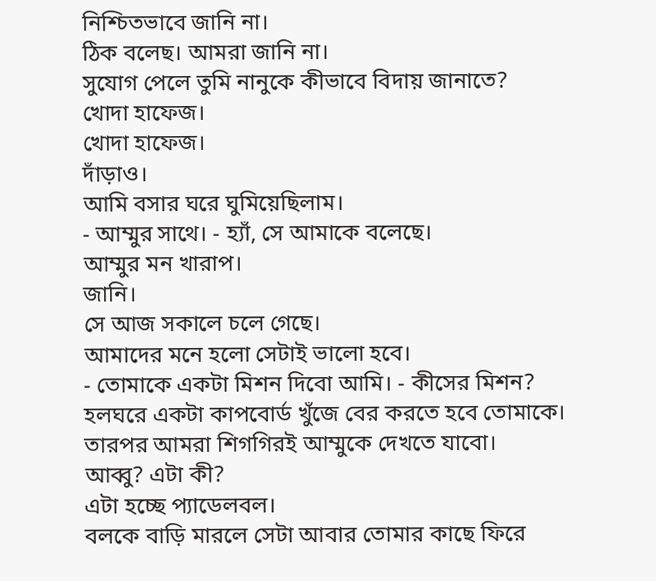নিশ্চিতভাবে জানি না।
ঠিক বলেছ। আমরা জানি না।
সুযোগ পেলে তুমি নানুকে কীভাবে বিদায় জানাতে?
খোদা হাফেজ।
খোদা হাফেজ।
দাঁড়াও।
আমি বসার ঘরে ঘুমিয়েছিলাম।
- আম্মুর সাথে। - হ্যাঁ, সে আমাকে বলেছে।
আম্মুর মন খারাপ।
জানি।
সে আজ সকালে চলে গেছে।
আমাদের মনে হলো সেটাই ভালো হবে।
- তোমাকে একটা মিশন দিবো আমি। - কীসের মিশন?
হলঘরে একটা কাপবোর্ড খুঁজে বের করতে হবে তোমাকে।
তারপর আমরা শিগগিরই আম্মুকে দেখতে যাবো।
আব্বু? এটা কী?
এটা হচ্ছে প্যাডেলবল।
বলকে বাড়ি মারলে সেটা আবার তোমার কাছে ফিরে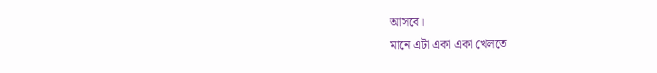আসবে।
মানে এটা একা একা খেলতে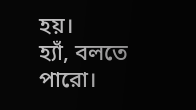হয়।
হ্যাঁ, বলতে পারো।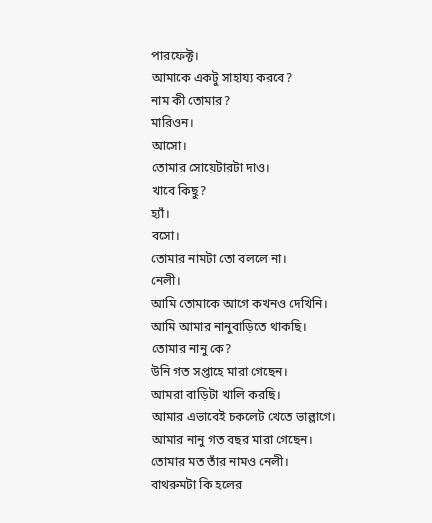পারফেক্ট।
আমাকে একটু সাহায্য করবে?
নাম কী তোমার?
মারিওন।
আসো।
তোমার সোয়েটারটা দাও।
খাবে কিছু?
হ্যাঁ।
বসো।
তোমার নামটা তো বললে না।
নেলী।
আমি তোমাকে আগে কখনও দেখিনি।
আমি আমার নানুবাড়িতে থাকছি।
তোমার নানু কে?
উনি গত সপ্তাহে মারা গেছেন।
আমরা বাড়িটা খালি করছি।
আমার এভাবেই চকলেট খেতে ভাল্লাগে।
আমার নানু গত বছর মারা গেছেন।
তোমার মত তাঁর নামও নেলী।
বাথরুমটা কি হলের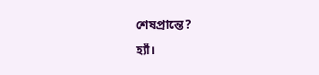শেষপ্রান্তে?
হ্যাঁ।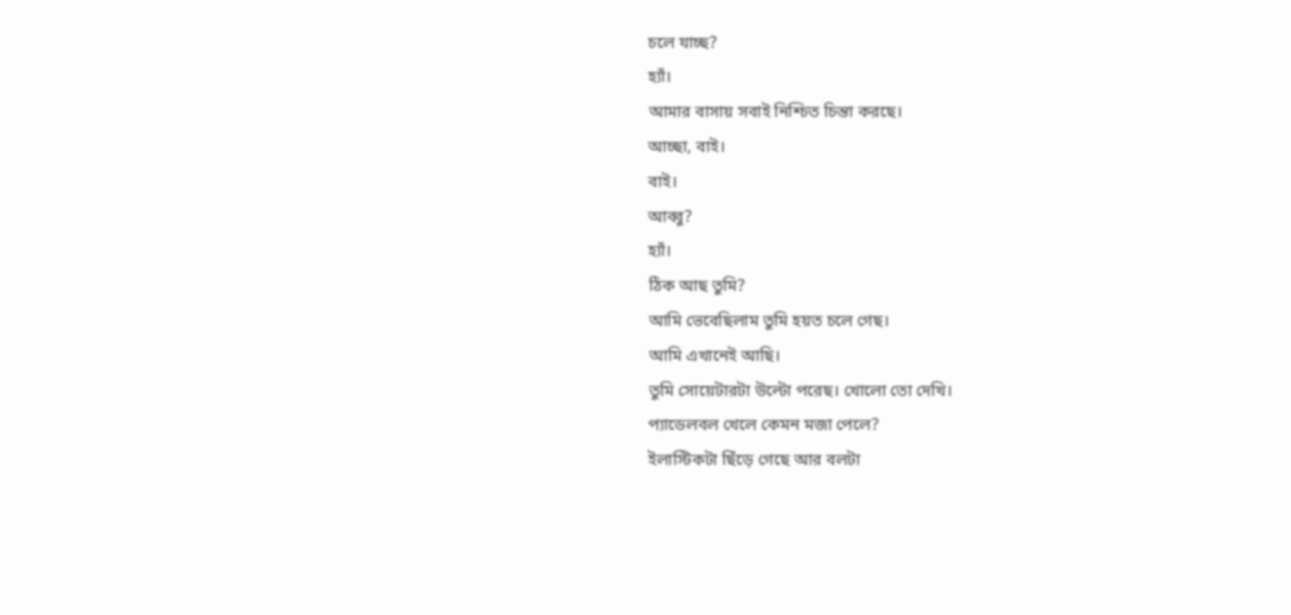চলে যাচ্ছ?
হ্যাঁ।
আমার বাসায় সবাই নিশ্চিত চিন্তা করছে।
আচ্ছা, বাই।
বাই।
আব্বু?
হ্যাঁ।
ঠিক আছ তুমি?
আমি ভেবেছিলাম তুমি হয়ত চলে গেছ।
আমি এখানেই আছি।
তুমি সোয়েটারটা উল্টো পরেছ। খোলো তো দেখি।
প্যাডেলবল খেলে কেমন মজা পেলে?
ইলাস্টিকটা ছিঁড়ে গেছে আর বলটা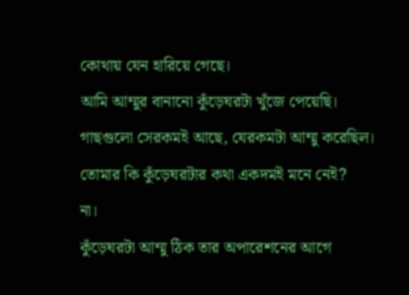কোথায় যেন হারিয়ে গেছে।
আমি আম্মুর বানানো কুঁড়েঘরটা খুঁজে পেয়েছি।
গাছগুলো সেরকমই আছে, যেরকমটা আম্মু করেছিল।
তোমার কি কুঁড়েঘরটার কথা একদমই মনে নেই?
না।
কুঁড়েঘরটা আম্মু ঠিক তার অপারেশনের আগে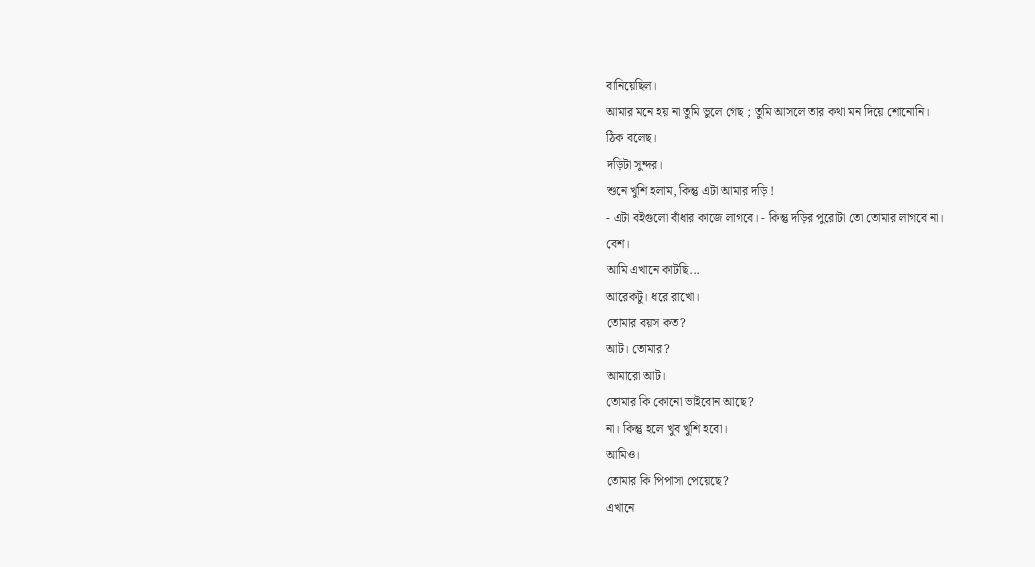বানিয়েছিল।
আমার মনে হয় না তুমি ভুলে গেছ ; তুমি আসলে তার কথা মন দিয়ে শোনোনি।
ঠিক বলেছ।
দড়িটা সুন্দর।
শুনে খুশি হলাম, কিন্তু এটা আমার দড়ি !
- এটা বইগুলো বাঁধার কাজে লাগবে। - কিন্তু দড়ির পুরোটা তো তোমার লাগবে না।
বেশ।
আমি এখানে কাটছি...
আরেকটু। ধরে রাখো।
তোমার বয়স কত?
আট। তোমার?
আমারো আট।
তোমার কি কোনো ভাইবোন আছে?
না। কিন্তু হলে খুব খুশি হবো।
আমিও।
তোমার কি পিপাসা পেয়েছে?
এখানে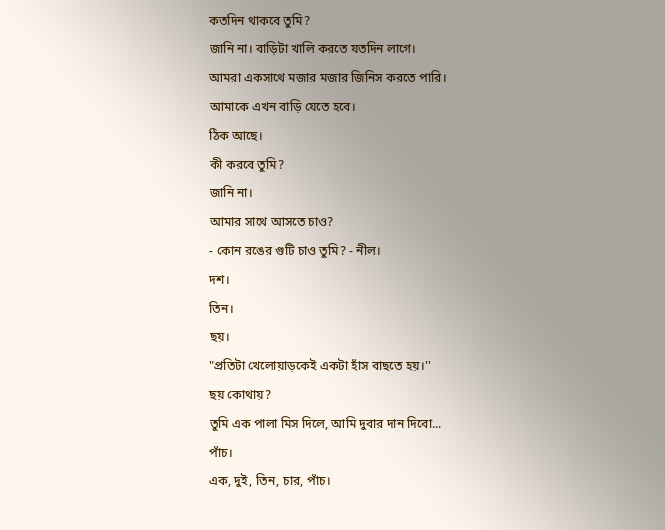কতদিন থাকবে তুমি?
জানি না। বাড়িটা খালি করতে যতদিন লাগে।
আমরা একসাথে মজার মজার জিনিস করতে পারি।
আমাকে এখন বাড়ি যেতে হবে।
ঠিক আছে।
কী করবে তুমি?
জানি না।
আমার সাথে আসতে চাও?
- কোন রঙের গুটি চাও তুমি? - নীল।
দশ।
তিন।
ছয়।
"প্রতিটা খেলোয়াড়কেই একটা হাঁস বাছতে হয়।''
ছয় কোথায়?
তুমি এক পালা মিস দিলে, আমি দুবার দান দিবো...
পাঁচ।
এক, দুই, তিন, চার, পাঁচ।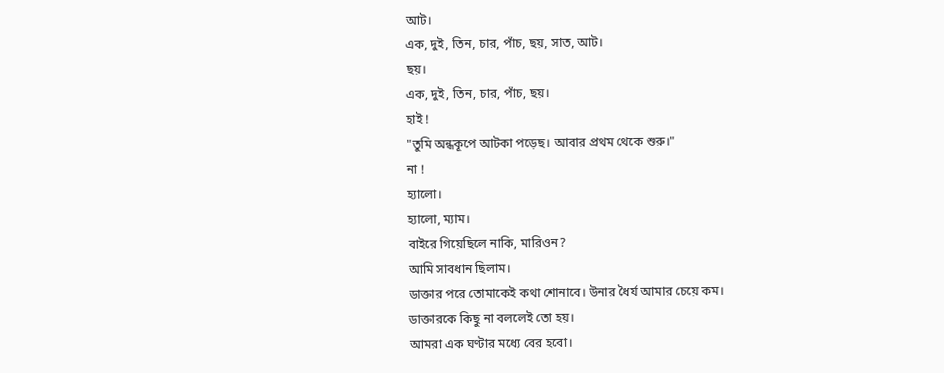আট।
এক, দুই, তিন, চার, পাঁচ, ছয়, সাত, আট।
ছয়।
এক, দুই, তিন, চার, পাঁচ, ছয়।
হাই !
"তুমি অন্ধকূপে আটকা পড়েছ। আবার প্রথম থেকে শুরু।"
না !
হ্যালো।
হ্যালো, ম্যাম।
বাইরে গিয়েছিলে নাকি, মারিওন?
আমি সাবধান ছিলাম।
ডাক্তার পরে তোমাকেই কথা শোনাবে। উনার ধৈর্য আমার চেয়ে কম।
ডাক্তারকে কিছু না বললেই তো হয়।
আমরা এক ঘণ্টার মধ্যে বের হবো।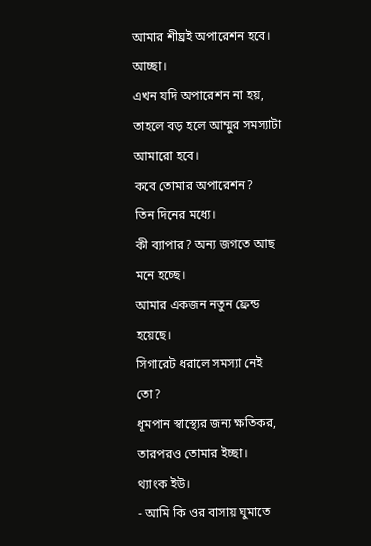আমার শীঘ্রই অপারেশন হবে।
আচ্ছা।
এখন যদি অপারেশন না হয়, তাহলে বড় হলে আম্মুর সমস্যাটা আমারো হবে।
কবে তোমার অপারেশন?
তিন দিনের মধ্যে।
কী ব্যাপার? অন্য জগতে আছ মনে হচ্ছে।
আমার একজন নতুন ফ্রেন্ড হয়েছে।
সিগারেট ধরালে সমস্যা নেই তো?
ধূমপান স্বাস্থ্যের জন্য ক্ষতিকর, তারপরও তোমার ইচ্ছা।
থ্যাংক ইউ।
- আমি কি ওর বাসায় ঘুমাতে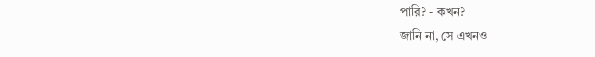পারি? - কখন?
জানি না, সে এখনও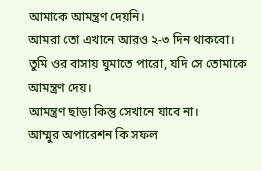আমাকে আমন্ত্রণ দেয়নি।
আমরা তো এখানে আরও ২-৩ দিন থাকবো।
তুমি ওর বাসায় ঘুমাতে পারো, যদি সে তোমাকে আমন্ত্রণ দেয়।
আমন্ত্রণ ছাড়া কিন্তু সেখানে যাবে না।
আম্মুর অপারেশন কি সফল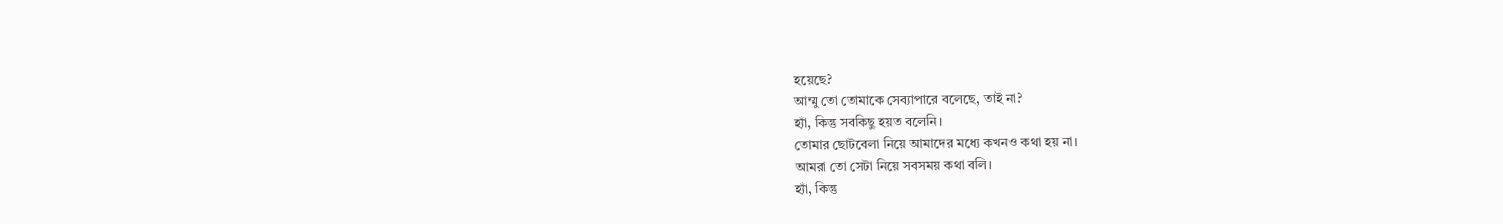হয়েছে?
আম্মু তো তোমাকে সেব্যাপারে বলেছে, তাই না?
হ্যাঁ, কিন্তু সবকিছু হয়ত বলেনি।
তোমার ছোটবেলা নিয়ে আমাদের মধ্যে কখনও কথা হয় না।
আমরা তো সেটা নিয়ে সবসময় কথা বলি।
হ্যাঁ, কিন্তু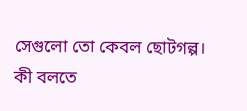সেগুলো তো কেবল ছোটগল্প।
কী বলতে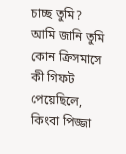চাচ্ছ তুমি?
আমি জানি তুমি কোন ক্রিসমাসে কী গিফট পেয়েছিলে, কিংবা পিজ্জা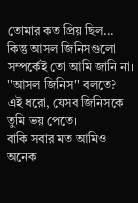তোমার কত প্রিয় ছিল...
কিন্তু আসল জিনিসগুলো সম্পর্কেই তো আমি জানি না।
''আসল জিনিস'' বলতে?
এই ধরো, যেসব জিনিসকে তুমি ভয় পেতে।
বাকি সবার মত আমিও অনেক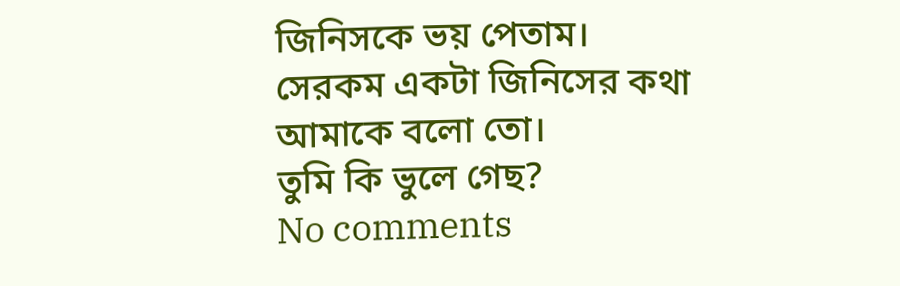জিনিসকে ভয় পেতাম।
সেরকম একটা জিনিসের কথা আমাকে বলো তো।
তুমি কি ভুলে গেছ?
No comments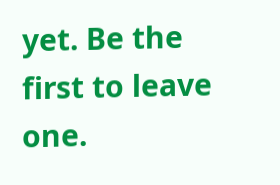yet. Be the first to leave one.